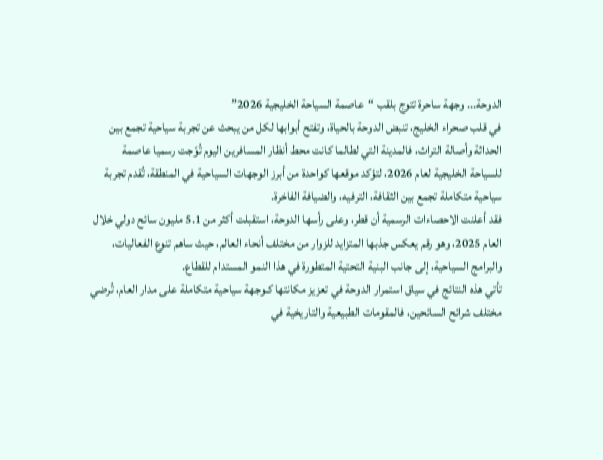الدوحة... وجهة ساحرة تتوج بلقب “عاصمة السياحة الخليجية 2026”
في قلب صحراء الخليج، تنبض الدوحة بالحياة، وتفتح أبوابها لكل من يبحث عن تجربة سياحية تجمع بين الحداثة وأصالة التراث، فالمدينة التي لطالما كانت محط أنظار المسافرين اليوم تُوّجت رسميا عاصمة للسياحة الخليجية لعام 2026، لتؤكد موقعها كواحدة من أبرز الوجهات السياحية في المنطقة، تُقدم تجربة سياحية متكاملة تجمع بين الثقافة، الترفيه، والضيافة الفاخرة.
فقد أعلنت الاحصاءات الرسمية أن قطر، وعلى رأسها الدوحة، استقبلت أكثر من 5.1 مليون سائح دولي خلال العام 2025، وهو رقم يعكس جذبها المتزايد للزوار من مختلف أنحاء العالم، حيث ساهم تنوع الفعاليات، والبرامج السياحية، إلى جانب البنية التحتية المتطورة في هذا النمو المستدام للقطاع.
تأتي هذه النتائج في سياق استمرار الدوحة في تعزيز مكانتها كـوجهة سياحية متكاملة على مدار العام، تُرضي مختلف شرائح السائحين، فالمقومات الطبيعية والتاريخية في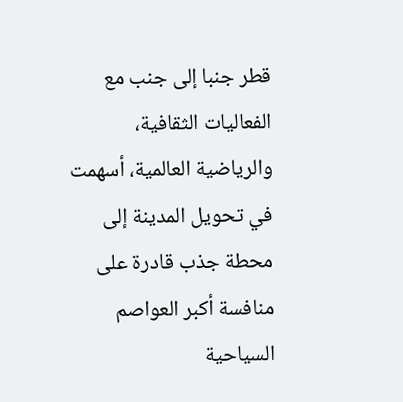قطر جنبا إلى جنب مع الفعاليات الثقافية، والرياضية العالمية، أسهمت في تحويل المدينة إلى محطة جذب قادرة على منافسة أكبر العواصم السياحية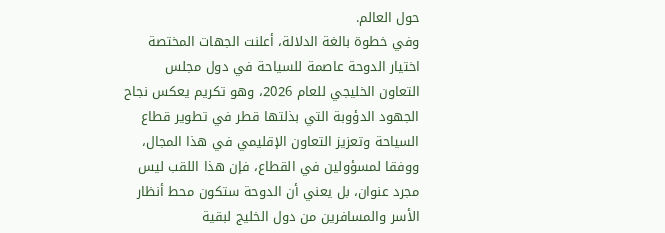حول العالم.
وفي خطوة بالغة الدلالة، أعلنت الجهات المختصة اختيار الدوحة عاصمة للسياحة في دول مجلس التعاون الخليجي للعام 2026، وهو تكريم يعكس نجاح الجهود الدؤوبة التي بذلتها قطر في تطوير قطاع السياحة وتعزيز التعاون الإقليمي في هذا المجال، ووفقا لمسؤولين في القطاع، فإن هذا اللقب ليس مجرد عنوان، بل يعني أن الدوحة ستكون محط أنظار الأسر والمسافرين من دول الخليج لبقية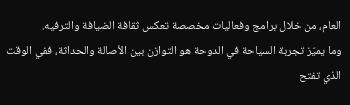العام، من خلال برامج وفعاليات مخصصة تعكس ثقافة الضيافة والترفيه.
وما يميّز تجربة السياحة في الدوحة هو التوازن بين الأصالة والحداثة، ففي الوقت الذي تفتح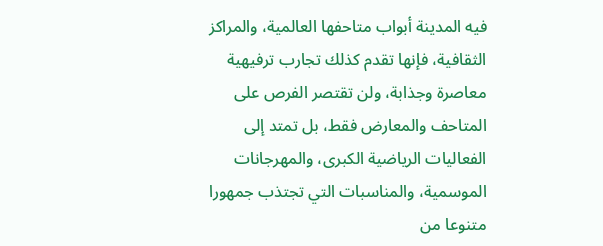فيه المدينة أبواب متاحفها العالمية، والمراكز الثقافية، فإنها تقدم كذلك تجارب ترفيهية معاصرة وجذابة، ولن تقتصر الفرص على المتاحف والمعارض فقط، بل تمتد إلى الفعاليات الرياضية الكبرى، والمهرجانات الموسمية، والمناسبات التي تجتذب جمهورا متنوعا من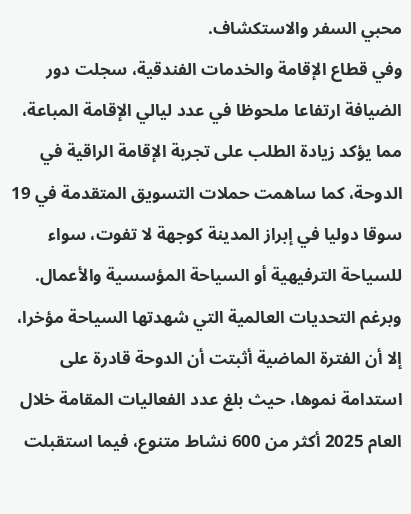محبي السفر والاستكشاف.
وفي قطاع الإقامة والخدمات الفندقية، سجلت دور الضيافة ارتفاعا ملحوظا في عدد ليالي الإقامة المباعة، مما يؤكد زيادة الطلب على تجربة الإقامة الراقية في الدوحة، كما ساهمت حملات التسويق المتقدمة في 19 سوقا دوليا في إبراز المدينة كوجهة لا تفوت، سواء للسياحة الترفيهية أو السياحة المؤسسية والأعمال.
وبرغم التحديات العالمية التي شهدتها السياحة مؤخرا، إلا أن الفترة الماضية أثبتت أن الدوحة قادرة على استدامة نموها، حيث بلغ عدد الفعاليات المقامة خلال العام 2025 أكثر من 600 نشاط متنوع، فيما استقبلت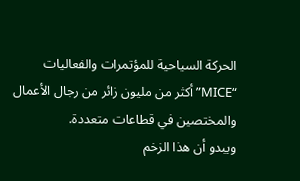الحركة السياحية للمؤتمرات والفعاليات “MICE” أكثر من مليون زائر من رجال الأعمال والمختصين في قطاعات متعددة.
ويبدو أن هذا الزخم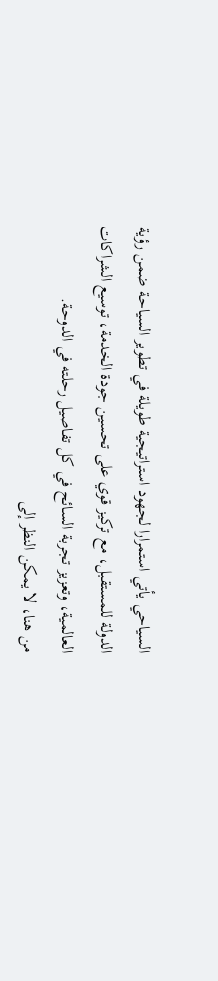السياحي يأتي استمرارا لجهود استراتيجية طويلة في تطوير السياحة ضمن رؤية الدولة للمستقبل، مع تركيز قوي على تحسين جودة الخدمة، توسيع الشراكات العالمية، وتعزيز تجربة السائح في كل تفاصيل رحلته في الدوحة.
من هنا، لا يمكن النظر إلى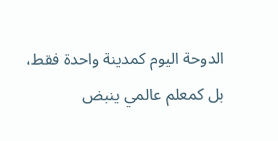الدوحة اليوم كمدينة واحدة فقط، بل كمعلم عالمي ينبض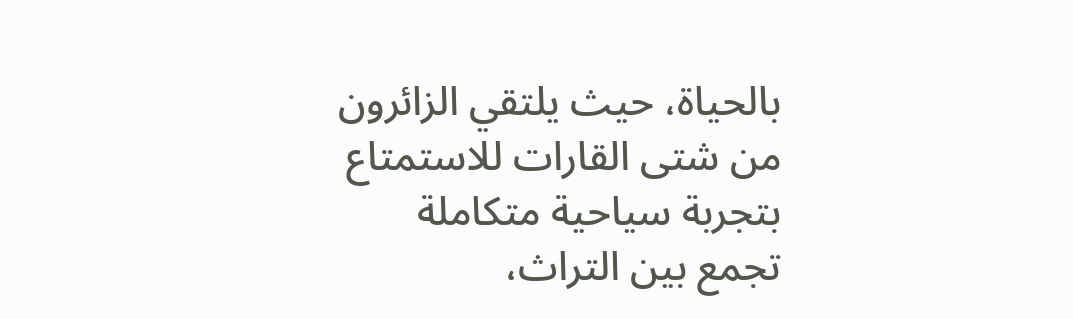بالحياة، حيث يلتقي الزائرون من شتى القارات للاستمتاع بتجربة سياحية متكاملة تجمع بين التراث،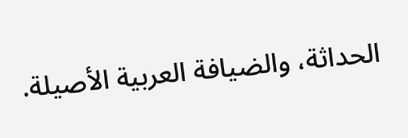الحداثة، والضيافة العربية الأصيلة.